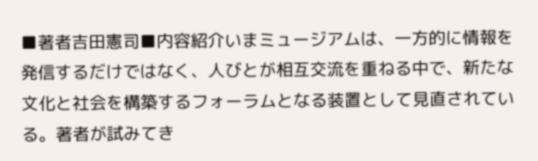■著者吉田憲司■内容紹介いまミュージアムは、一方的に情報を発信するだけではなく、人びとが相互交流を重ねる中で、新たな文化と社会を構築するフォーラムとなる装置として見直されている。著者が試みてき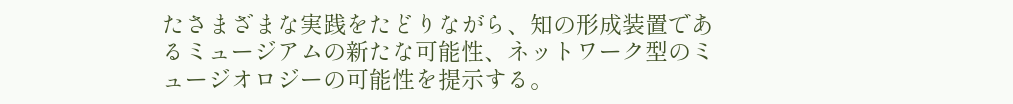たさまざまな実践をたどりながら、知の形成装置であるミュージアムの新たな可能性、ネットワーク型のミュージオロジーの可能性を提示する。